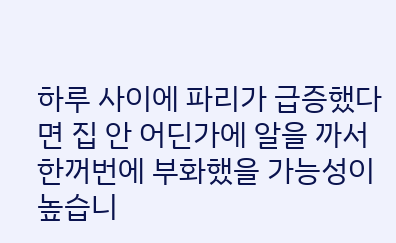하루 사이에 파리가 급증했다면 집 안 어딘가에 알을 까서 한꺼번에 부화했을 가능성이 높습니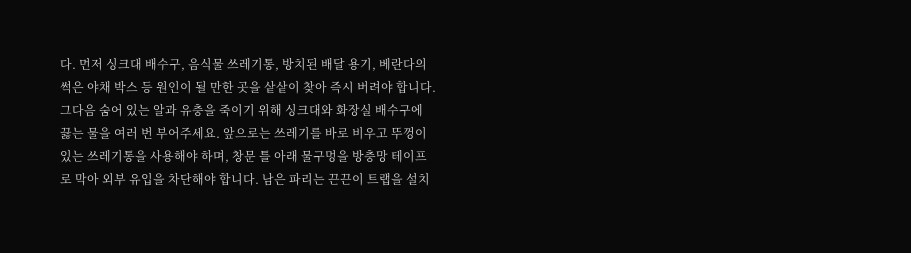다. 먼저 싱크대 배수구, 음식물 쓰레기통, 방치된 배달 용기, 베란다의 썩은 야채 박스 등 원인이 될 만한 곳을 샅샅이 찾아 즉시 버려야 합니다.
그다음 숨어 있는 알과 유충을 죽이기 위해 싱크대와 화장실 배수구에 끓는 물을 여러 번 부어주세요. 앞으로는 쓰레기를 바로 비우고 뚜껑이 있는 쓰레기통을 사용해야 하며, 창문 틀 아래 물구멍을 방충망 테이프로 막아 외부 유입을 차단해야 합니다. 남은 파리는 끈끈이 트랩을 설치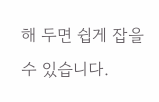해 두면 쉽게 잡을 수 있습니다.